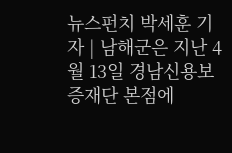뉴스펀치 박세훈 기자 | 남해군은 지난 4월 13일 경남신용보증재단 본점에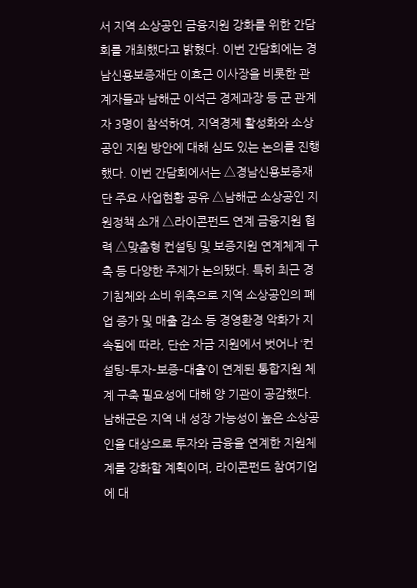서 지역 소상공인 금융지원 강화를 위한 간담회를 개최했다고 밝혔다. 이번 간담회에는 경남신용보증재단 이효근 이사장을 비롯한 관계자들과 남해군 이석근 경제과장 등 군 관계자 3명이 참석하여, 지역경제 활성화와 소상공인 지원 방안에 대해 심도 있는 논의를 진행했다. 이번 간담회에서는 △경남신용보증재단 주요 사업현황 공유 △남해군 소상공인 지원정책 소개 △라이콘펀드 연계 금융지원 협력 △맞춤형 컨설팅 및 보증지원 연계체계 구축 등 다양한 주제가 논의됐다. 특히 최근 경기침체와 소비 위축으로 지역 소상공인의 폐업 증가 및 매출 감소 등 경영환경 악화가 지속됨에 따라, 단순 자금 지원에서 벗어나 ‘컨설팅–투자–보증–대출’이 연계된 통합지원 체계 구축 필요성에 대해 양 기관이 공감했다. 남해군은 지역 내 성장 가능성이 높은 소상공인을 대상으로 투자와 금융을 연계한 지원체계를 강화할 계획이며, 라이콘펀드 참여기업에 대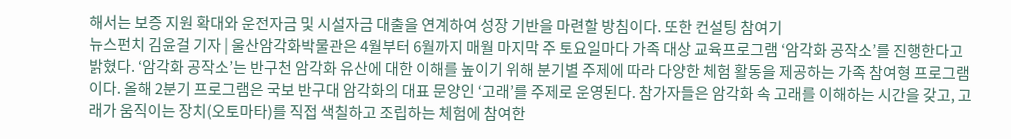해서는 보증 지원 확대와 운전자금 및 시설자금 대출을 연계하여 성장 기반을 마련할 방침이다. 또한 컨설팅 참여기
뉴스펀치 김윤걸 기자 | 울산암각화박물관은 4월부터 6월까지 매월 마지막 주 토요일마다 가족 대상 교육프로그램 ‘암각화 공작소’를 진행한다고 밝혔다. ‘암각화 공작소’는 반구천 암각화 유산에 대한 이해를 높이기 위해 분기별 주제에 따라 다양한 체험 활동을 제공하는 가족 참여형 프로그램이다. 올해 2분기 프로그램은 국보 반구대 암각화의 대표 문양인 ‘고래’를 주제로 운영된다. 참가자들은 암각화 속 고래를 이해하는 시간을 갖고, 고래가 움직이는 장치(오토마타)를 직접 색칠하고 조립하는 체험에 참여한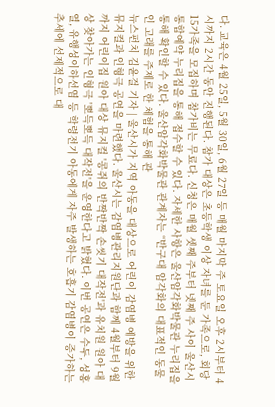다. 교육은 4월 25일, 5월 30일, 6월 27일 등 매월 마지막 주 토요일 오후 2시부터 4시까지 2시간 동안 진행된다. 참가 대상은 초등학생 이상 자녀를 둔 가족으로, 회당 15가족을 모집하며 참가비는 무료다. 신청은 매월 셋째 주부터 넷째 주 사이 울산시 통합예약 누리집을 통해 접수할 수 있다. 자세한 사항은 울산암각화박물관 누리집을 통해 확인할 수 있다. 울산암각화박물관 관계자는 “반구대 암각화의 대표적인 동물인 고래를 주제로 한 체험을 통해 관
뉴스펀치 김윤걸 기자 | 울산시가 지역 아동을 대상으로 어린이 감염병 예방을 위한 뮤지컬과 인형극 공연을 마련했다. 울산시는 감염병관리지원단과 함께 4월부터 9월까지 어린이집 원아 대상 뮤지컬 '콩쥐의 반짝반짝 손씻기 대작전'과 유치원 원아 대상 찾아가는 인형극 '뽀득뽀득 대작전'을 운영한다고 밝혔다. 이번 공연은 수두, 성홍열, 유행성이하선염 등 학령전기 아동에게 자주 발생하는 호흡기 감염병이 증가하는 추세에 선제적으로 대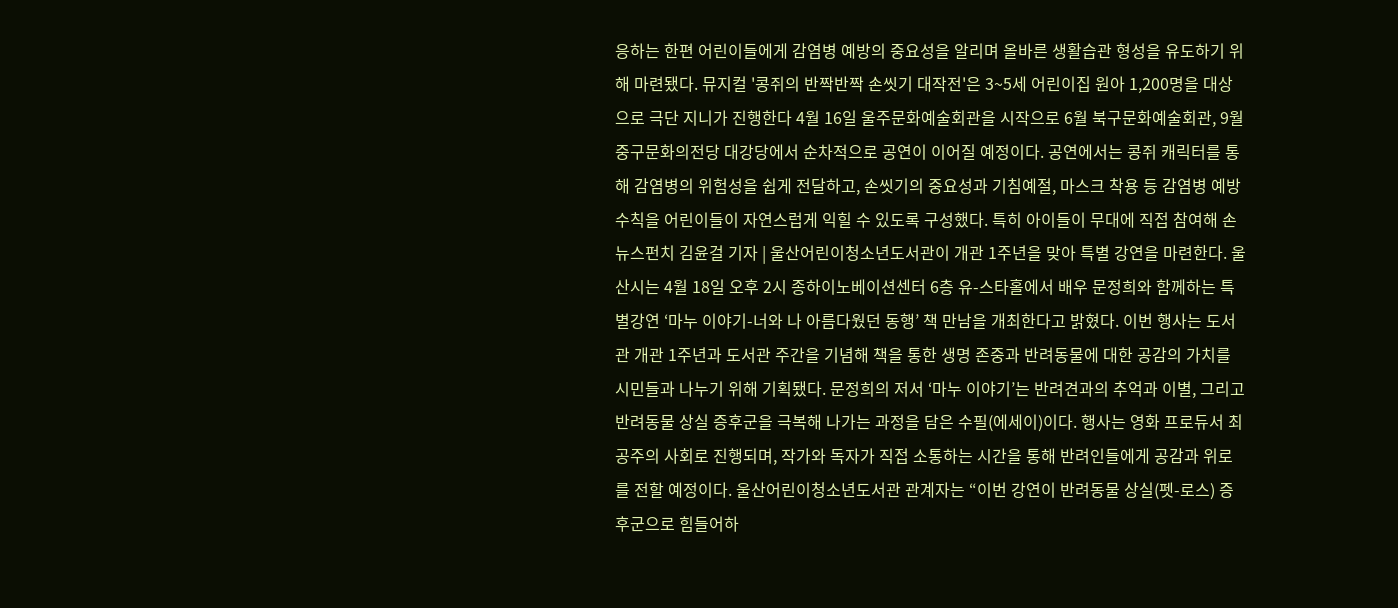응하는 한편 어린이들에게 감염병 예방의 중요성을 알리며 올바른 생활습관 형성을 유도하기 위해 마련됐다. 뮤지컬 '콩쥐의 반짝반짝 손씻기 대작전'은 3~5세 어린이집 원아 1,200명을 대상으로 극단 지니가 진행한다 4월 16일 울주문화예술회관을 시작으로 6월 북구문화예술회관, 9월 중구문화의전당 대강당에서 순차적으로 공연이 이어질 예정이다. 공연에서는 콩쥐 캐릭터를 통해 감염병의 위험성을 쉽게 전달하고, 손씻기의 중요성과 기침예절, 마스크 착용 등 감염병 예방수칙을 어린이들이 자연스럽게 익힐 수 있도록 구성했다. 특히 아이들이 무대에 직접 참여해 손
뉴스펀치 김윤걸 기자 | 울산어린이청소년도서관이 개관 1주년을 맞아 특별 강연을 마련한다. 울산시는 4월 18일 오후 2시 종하이노베이션센터 6층 유-스타홀에서 배우 문정희와 함께하는 특별강연 ‘마누 이야기-너와 나 아름다웠던 동행’ 책 만남을 개최한다고 밝혔다. 이번 행사는 도서관 개관 1주년과 도서관 주간을 기념해 책을 통한 생명 존중과 반려동물에 대한 공감의 가치를 시민들과 나누기 위해 기획됐다. 문정희의 저서 ‘마누 이야기’는 반려견과의 추억과 이별, 그리고 반려동물 상실 증후군을 극복해 나가는 과정을 담은 수필(에세이)이다. 행사는 영화 프로듀서 최공주의 사회로 진행되며, 작가와 독자가 직접 소통하는 시간을 통해 반려인들에게 공감과 위로를 전할 예정이다. 울산어린이청소년도서관 관계자는 “이번 강연이 반려동물 상실(펫-로스) 증후군으로 힘들어하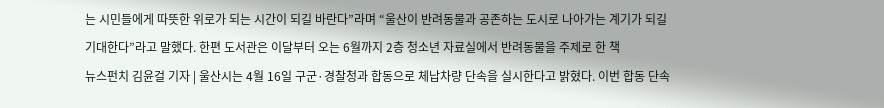는 시민들에게 따뜻한 위로가 되는 시간이 되길 바란다”라며 “울산이 반려동물과 공존하는 도시로 나아가는 계기가 되길 기대한다”라고 말했다. 한편 도서관은 이달부터 오는 6월까지 2층 청소년 자료실에서 반려동물을 주제로 한 책
뉴스펀치 김윤걸 기자 | 울산시는 4월 16일 구군·경찰청과 합동으로 체납차량 단속을 실시한다고 밝혔다. 이번 합동 단속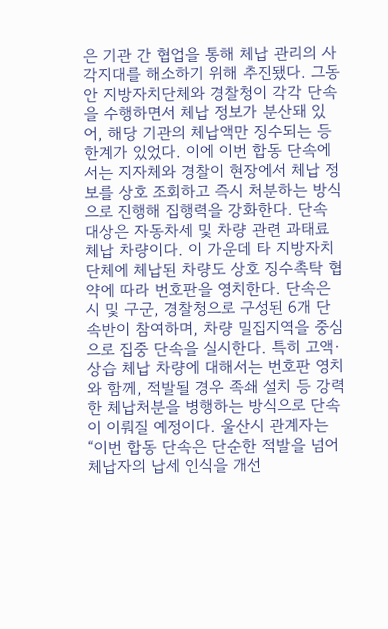은 기관 간 협업을 통해 체납 관리의 사각지대를 해소하기 위해 추진됐다. 그동안 지방자치단체와 경찰청이 각각 단속을 수행하면서 체납 정보가 분산돼 있어, 해당 기관의 체납액만 징수되는 등 한계가 있었다. 이에 이번 합동 단속에서는 지자체와 경찰이 현장에서 체납 정보를 상호 조회하고 즉시 처분하는 방식으로 진행해 집행력을 강화한다. 단속 대상은 자동차세 및 차량 관련 과태료 체납 차량이다. 이 가운데 타 지방자치단체에 체납된 차량도 상호 징수촉탁 협약에 따라 번호판을 영치한다. 단속은 시 및 구군, 경찰청으로 구성된 6개 단속반이 참여하며, 차량 밀집지역을 중심으로 집중 단속을 실시한다. 특히 고액·상습 체납 차량에 대해서는 번호판 영치와 함께, 적발될 경우 족쇄 설치 등 강력한 체납처분을 병행하는 방식으로 단속이 이뤄질 예정이다. 울산시 관계자는 “이번 합동 단속은 단순한 적발을 넘어 체납자의 납세 인식을 개선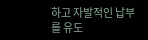하고 자발적인 납부를 유도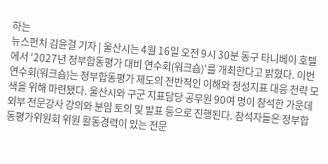하는
뉴스펀치 김윤걸 기자 | 울산시는 4월 16일 오전 9시 30분 동구 타니베이 호텔에서 ‘2027년 정부합동평가 대비 연수회(워크숍)’를 개최한다고 밝혔다. 이번 연수회(워크숍)는 정부합동평가 제도의 전반적인 이해와 정성지표 대응 전략 모색을 위해 마련됐다. 울산시와 구군 지표담당 공무원 90여 명이 참석한 가운데 외부 전문강사 강의와 분임 토의 및 발표 등으로 진행된다. 참석자들은 정부합동평가위원회 위원 활동경력이 있는 전문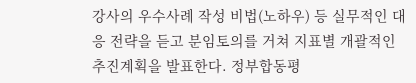강사의 우수사례 작성 비법(노하우) 등 실무적인 대응 전략을 듣고 분임토의를 거쳐 지표별 개괄적인 추진계획을 발표한다. 정부합동평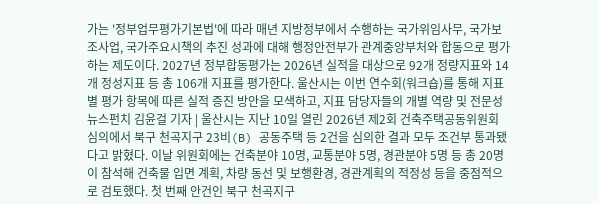가는 '정부업무평가기본법'에 따라 매년 지방정부에서 수행하는 국가위임사무, 국가보조사업, 국가주요시책의 추진 성과에 대해 행정안전부가 관계중앙부처와 합동으로 평가하는 제도이다. 2027년 정부합동평가는 2026년 실적을 대상으로 92개 정량지표와 14개 정성지표 등 총 106개 지표를 평가한다. 울산시는 이번 연수회(워크숍)를 통해 지표별 평가 항목에 따른 실적 증진 방안을 모색하고, 지표 담당자들의 개별 역량 및 전문성
뉴스펀치 김윤걸 기자 | 울산시는 지난 10일 열린 2026년 제2회 건축주택공동위원회 심의에서 북구 천곡지구 23비(B) 공동주택 등 2건을 심의한 결과 모두 조건부 통과됐다고 밝혔다. 이날 위원회에는 건축분야 10명, 교통분야 5명, 경관분야 5명 등 총 20명이 참석해 건축물 입면 계획, 차량 동선 및 보행환경, 경관계획의 적정성 등을 중점적으로 검토했다. 첫 번째 안건인 북구 천곡지구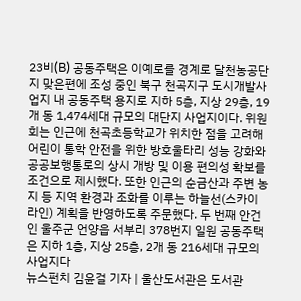23비(B) 공동주택은 이예로를 경계로 달천농공단지 맞은편에 조성 중인 북구 천곡지구 도시개발사업지 내 공동주택 용지로 지하 5층, 지상 29층, 19개 동 1,474세대 규모의 대단지 사업지이다. 위원회는 인근에 천곡초등학교가 위치한 점을 고려해 어린이 통학 안전을 위한 방호울타리 성능 강화와 공공보행통로의 상시 개방 및 이용 편의성 확보를 조건으로 제시했다. 또한 인근의 순금산과 주변 농지 등 지역 환경과 조화를 이루는 하늘선(스카이라인) 계획을 반영하도록 주문했다. 두 번째 안건인 울주군 언양읍 서부리 378번지 일원 공동주택은 지하 1층, 지상 25층, 2개 동 216세대 규모의 사업지다
뉴스펀치 김윤걸 기자 | 울산도서관은 도서관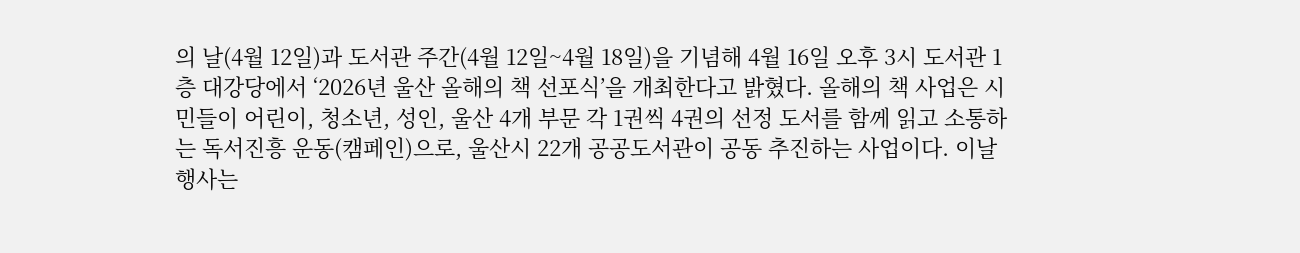의 날(4월 12일)과 도서관 주간(4월 12일~4월 18일)을 기념해 4월 16일 오후 3시 도서관 1층 대강당에서 ‘2026년 울산 올해의 책 선포식’을 개최한다고 밝혔다. 올해의 책 사업은 시민들이 어린이, 청소년, 성인, 울산 4개 부문 각 1권씩 4권의 선정 도서를 함께 읽고 소통하는 독서진흥 운동(캠페인)으로, 울산시 22개 공공도서관이 공동 추진하는 사업이다. 이날 행사는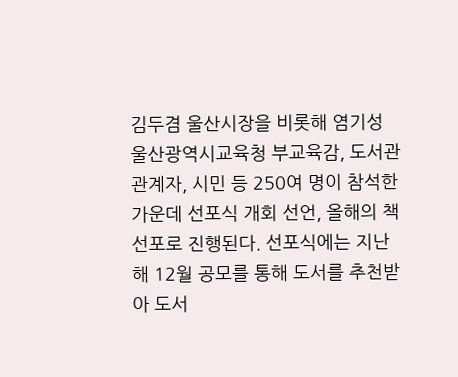김두겸 울산시장을 비롯해 염기성 울산광역시교육청 부교육감, 도서관 관계자, 시민 등 250여 명이 참석한 가운데 선포식 개회 선언, 올해의 책 선포로 진행된다. 선포식에는 지난해 12월 공모를 통해 도서를 추천받아 도서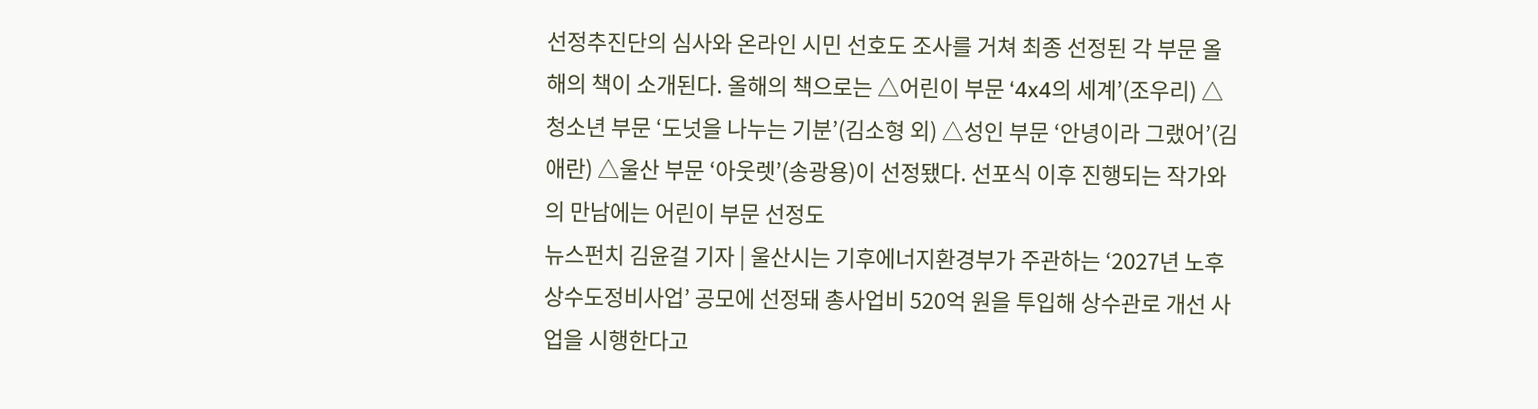선정추진단의 심사와 온라인 시민 선호도 조사를 거쳐 최종 선정된 각 부문 올해의 책이 소개된다. 올해의 책으로는 △어린이 부문 ‘4x4의 세계’(조우리) △청소년 부문 ‘도넛을 나누는 기분’(김소형 외) △성인 부문 ‘안녕이라 그랬어’(김애란) △울산 부문 ‘아웃렛’(송광용)이 선정됐다. 선포식 이후 진행되는 작가와의 만남에는 어린이 부문 선정도
뉴스펀치 김윤걸 기자 | 울산시는 기후에너지환경부가 주관하는 ‘2027년 노후상수도정비사업’ 공모에 선정돼 총사업비 520억 원을 투입해 상수관로 개선 사업을 시행한다고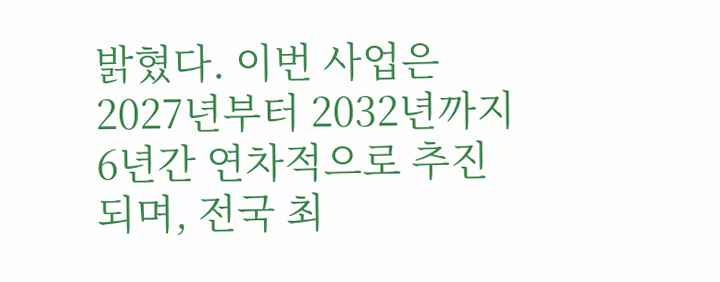밝혔다. 이번 사업은 2027년부터 2032년까지 6년간 연차적으로 추진되며, 전국 최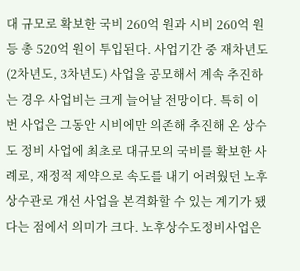대 규모로 확보한 국비 260억 원과 시비 260억 원 등 총 520억 원이 투입된다. 사업기간 중 재차년도(2차년도, 3차년도) 사업을 공모해서 계속 추진하는 경우 사업비는 크게 늘어날 전망이다. 특히 이번 사업은 그동안 시비에만 의존해 추진해 온 상수도 정비 사업에 최초로 대규모의 국비를 확보한 사례로, 재정적 제약으로 속도를 내기 어려웠던 노후 상수관로 개선 사업을 본격화할 수 있는 계기가 됐다는 점에서 의미가 크다. 노후상수도정비사업은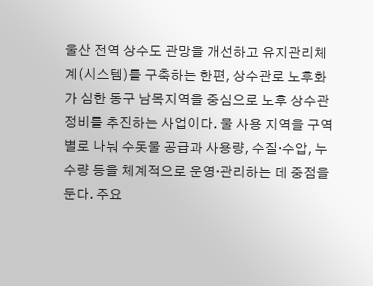울산 전역 상수도 관망을 개선하고 유지관리체계(시스템)를 구축하는 한편, 상수관로 노후화가 심한 동구 남목지역을 중심으로 노후 상수관 정비를 추진하는 사업이다. 물 사용 지역을 구역별로 나눠 수돗물 공급과 사용량, 수질·수압, 누수량 등을 체계적으로 운영·관리하는 데 중점을 둔다. 주요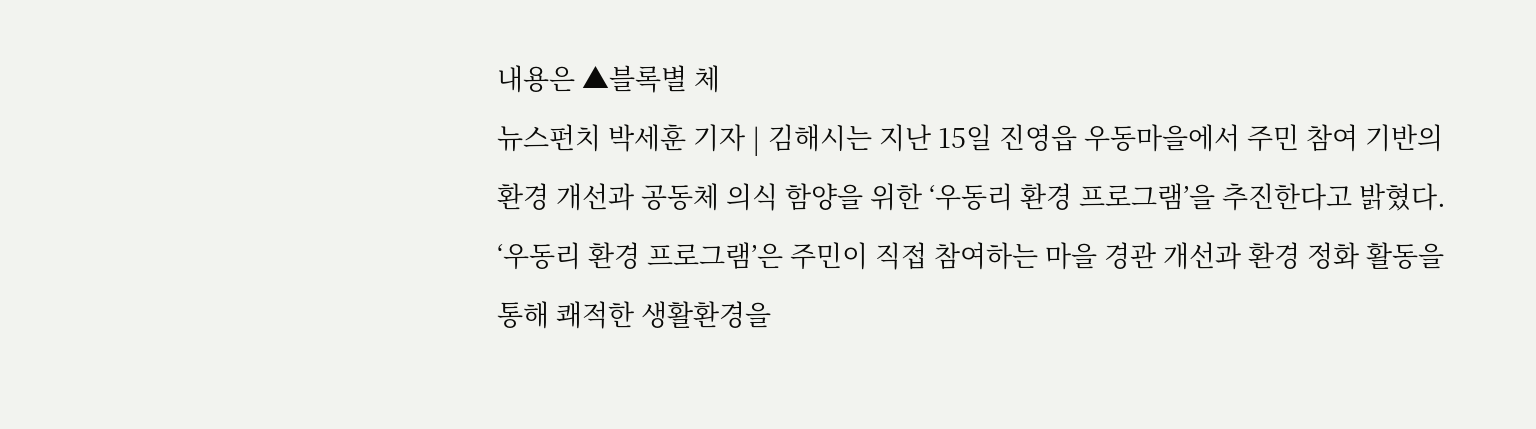내용은 ▲블록별 체
뉴스펀치 박세훈 기자 | 김해시는 지난 15일 진영읍 우동마을에서 주민 참여 기반의 환경 개선과 공동체 의식 함양을 위한 ‘우동리 환경 프로그램’을 추진한다고 밝혔다. ‘우동리 환경 프로그램’은 주민이 직접 참여하는 마을 경관 개선과 환경 정화 활동을 통해 쾌적한 생활환경을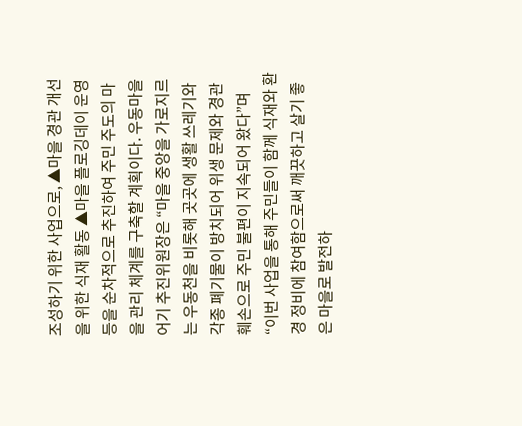조성하기 위한 사업으로, ▲마을 경관 개선을 위한 식재 활동 ▲마을 플로깅데이 운영 등을 순차적으로 추진하여 주민 주도의 마을 관리 체계를 구축할 계획이다. 우동마을 어기 추진위원장은 “마을 중앙을 가로지르는 우동천을 비롯해 곳곳에 생활 쓰레기와 각종 폐기물이 방치되어 위생 문제와 경관 훼손으로 주민 불편이 지속되어 왔다”며 “이번 사업을 통해 주민들이 함께 식재와 환경 정비에 참여함으로써 깨끗하고 살기 좋은 마을로 발전하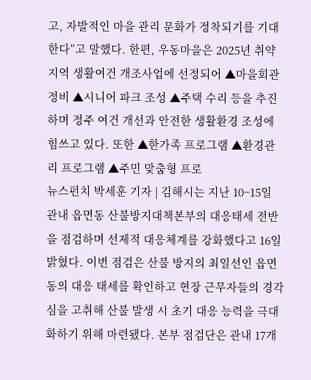고, 자발적인 마을 관리 문화가 정착되기를 기대한다”고 말했다. 한편, 우동마을은 2025년 취약지역 생활여건 개조사업에 선정되어 ▲마을회관 정비 ▲시니어 파크 조성 ▲주택 수리 등을 추진하며 정주 여건 개선과 안전한 생활환경 조성에 힘쓰고 있다. 또한 ▲한가족 프로그램 ▲환경관리 프로그램 ▲주민 맞춤형 프로
뉴스펀치 박세훈 기자 | 김해시는 지난 10~15일 관내 읍면동 산불방지대책본부의 대응태세 전반을 점검하며 선제적 대응체계를 강화했다고 16일 밝혔다. 이번 점검은 산불 방지의 최일선인 읍면동의 대응 태세를 확인하고 현장 근무자들의 경각심을 고취해 산불 발생 시 초기 대응 능력을 극대화하기 위해 마련됐다. 본부 점검단은 관내 17개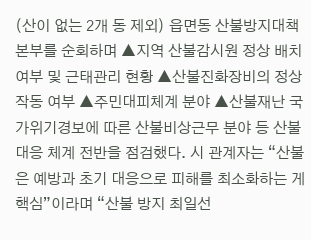(산이 없는 2개 동 제외) 읍면동 산불방지대책본부를 순회하며 ▲지역 산불감시원 정상 배치 여부 및 근태관리 현황 ▲산불진화장비의 정상 작동 여부 ▲주민대피체계 분야 ▲산불재난 국가위기경보에 따른 산불비상근무 분야 등 산불 대응 체계 전반을 점검했다. 시 관계자는 “산불은 예방과 초기 대응으로 피해를 최소화하는 게 핵심”이라며 “산불 방지 최일선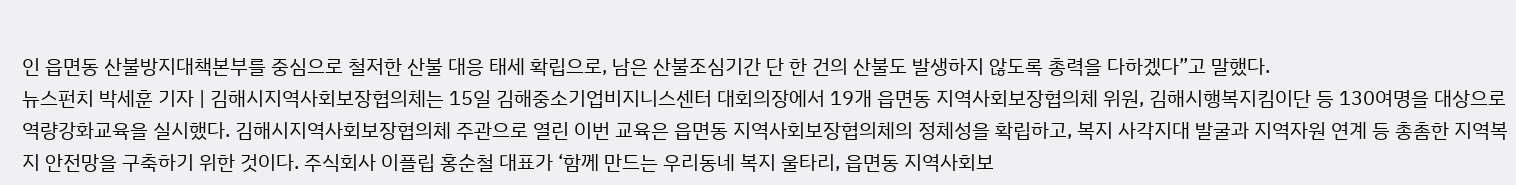인 읍면동 산불방지대책본부를 중심으로 철저한 산불 대응 태세 확립으로, 남은 산불조심기간 단 한 건의 산불도 발생하지 않도록 총력을 다하겠다”고 말했다.
뉴스펀치 박세훈 기자 | 김해시지역사회보장협의체는 15일 김해중소기업비지니스센터 대회의장에서 19개 읍면동 지역사회보장협의체 위원, 김해시행복지킴이단 등 130여명을 대상으로 역량강화교육을 실시했다. 김해시지역사회보장협의체 주관으로 열린 이번 교육은 읍면동 지역사회보장협의체의 정체성을 확립하고, 복지 사각지대 발굴과 지역자원 연계 등 총촘한 지역복지 안전망을 구축하기 위한 것이다. 주식회사 이플립 홍순철 대표가 ‘함께 만드는 우리동네 복지 울타리, 읍면동 지역사회보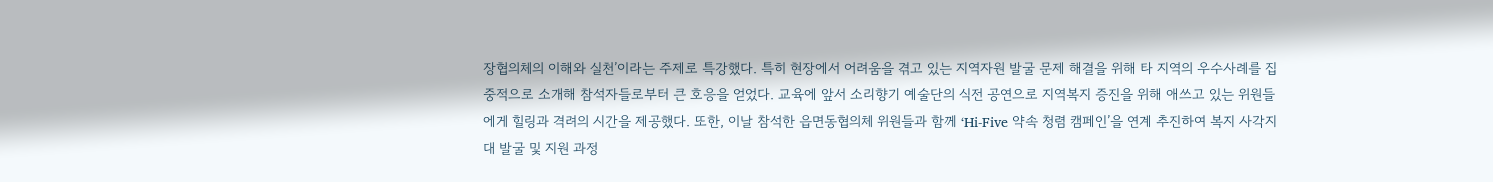장협의체의 이해와 실천’이라는 주제로 특강했다. 특히 현장에서 어려움을 겪고 있는 지역자원 발굴 문제 해결을 위해 타 지역의 우수사례를 집중적으로 소개해 참석자들로부터 큰 호응을 얻었다. 교육에 앞서 소리향기 예술단의 식전 공연으로 지역복지 증진을 위해 애쓰고 있는 위원들에게 힐링과 격려의 시간을 제공했다. 또한, 이날 참석한 읍면동협의체 위원들과 함께 ‘Hi-Five 약속 청렴 캠페인’을 연계 추진하여 복지 사각지대 발굴 및 지원 과정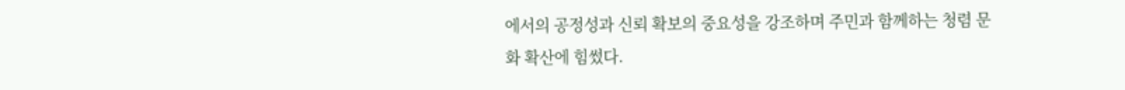에서의 공정성과 신뢰 확보의 중요성을 강조하며 주민과 함께하는 청렴 문화 확산에 힘썼다.